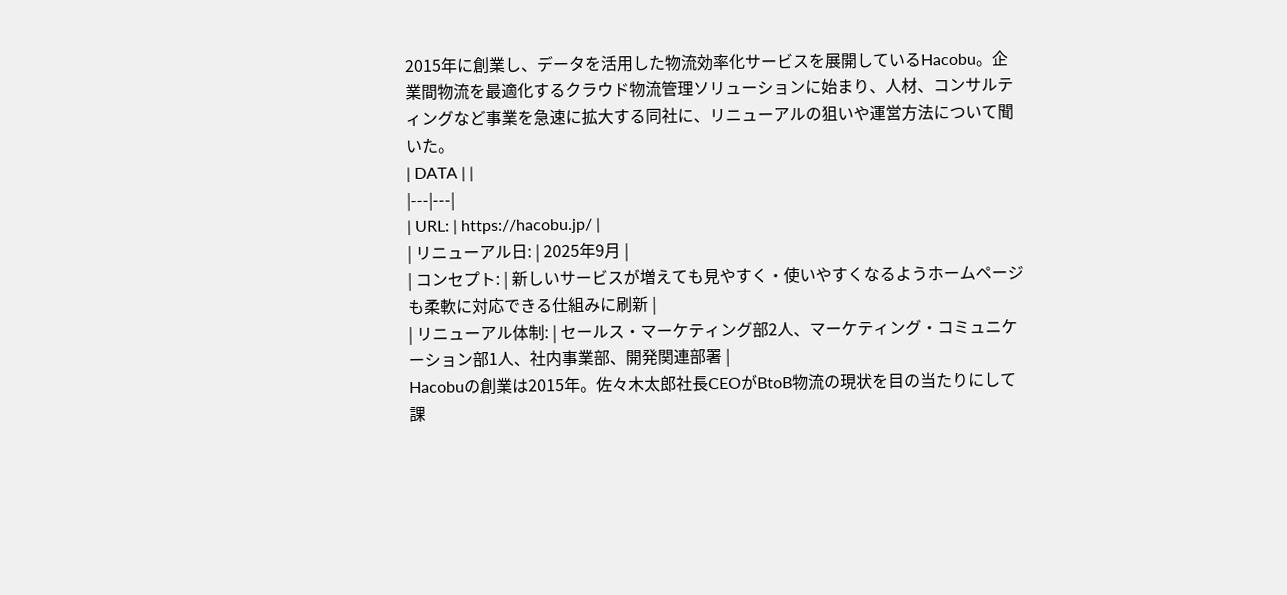2015年に創業し、データを活用した物流効率化サービスを展開しているHacobu。企業間物流を最適化するクラウド物流管理ソリューションに始まり、人材、コンサルティングなど事業を急速に拡大する同社に、リニューアルの狙いや運営方法について聞いた。
| DATA | |
|---|---|
| URL: | https://hacobu.jp/ |
| リニューアル日: | 2025年9月 |
| コンセプト: | 新しいサービスが増えても見やすく・使いやすくなるようホームページも柔軟に対応できる仕組みに刷新 |
| リニューアル体制: | セールス・マーケティング部2人、マーケティング・コミュニケーション部1人、社内事業部、開発関連部署 |
Hacobuの創業は2015年。佐々木太郎社長CEOがBtoB物流の現状を目の当たりにして課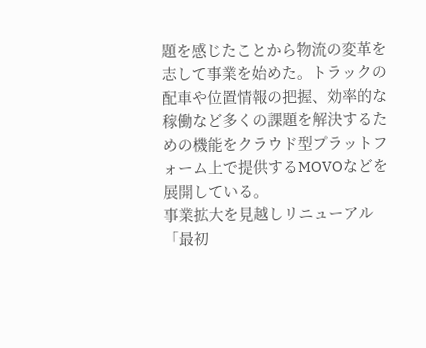題を感じたことから物流の変革を志して事業を始めた。トラックの配車や位置情報の把握、効率的な稼働など多くの課題を解決するための機能をクラウド型プラットフォーム上で提供するMOVOなどを展開している。
事業拡大を見越しリニューアル
「最初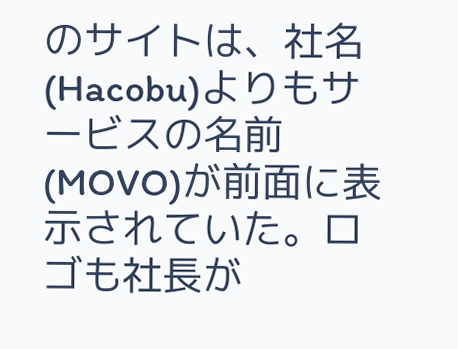のサイトは、社名(Hacobu)よりもサービスの名前(MOVO)が前面に表示されていた。ロゴも社長が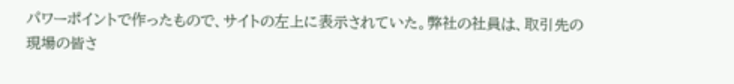パワーポイントで作ったもので、サイトの左上に表示されていた。弊社の社員は、取引先の現場の皆さ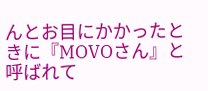んとお目にかかったときに『MOVOさん』と呼ばれて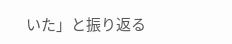いた」と振り返る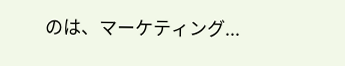のは、マーケティング...